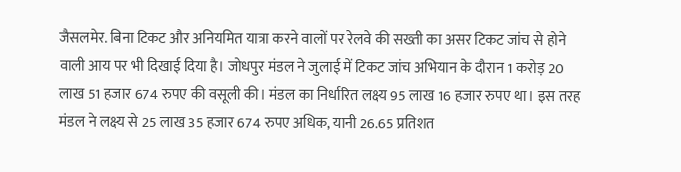जैसलमेर. बिना टिकट और अनियमित यात्रा करने वालों पर रेलवे की सख्ती का असर टिकट जांच से होने वाली आय पर भी दिखाई दिया है। जोधपुर मंडल ने जुलाई में टिकट जांच अभियान के दौरान 1 करोड़ 20 लाख 51 हजार 674 रुपए की वसूली की। मंडल का निर्धारित लक्ष्य 95 लाख 16 हजार रुपए था। इस तरह मंडल ने लक्ष्य से 25 लाख 35 हजार 674 रुपए अधिक, यानी 26.65 प्रतिशत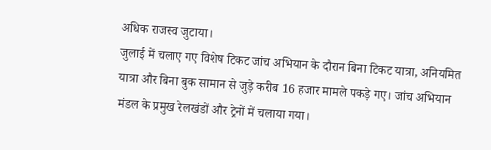अधिक राजस्व जुटाया।
जुलाई में चलाए गए विशेष टिकट जांच अभियान के दौरान बिना टिकट यात्रा, अनियमित यात्रा और बिना बुक सामान से जुड़े करीब 16 हजार मामले पकड़े गए। जांच अभियान मंडल के प्रमुख रेलखंडों और ट्रेनों में चलाया गया।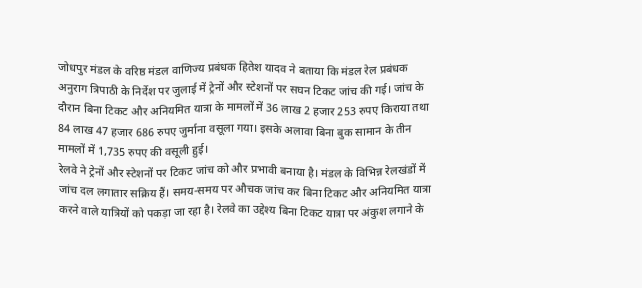जोधपुर मंडल के वरिष्ठ मंडल वाणिज्य प्रबंधक हितेश यादव ने बताया कि मंडल रेल प्रबंधक अनुराग त्रिपाठी के निर्देश पर जुलाई में ट्रेनों और स्टेशनों पर सघन टिकट जांच की गई। जांच के दौरान बिना टिकट और अनियमित यात्रा के मामलों में 36 लाख 2 हजार 253 रुपए किराया तथा 84 लाख 47 हजार 686 रुपए जुर्माना वसूला गया। इसके अलावा बिना बुक सामान के तीन मामलों में 1,735 रुपए की वसूली हुई।
रेलवे ने ट्रेनों और स्टेशनों पर टिकट जांच को और प्रभावी बनाया है। मंडल के विभिन्न रेलखंडों में जांच दल लगातार सक्रिय हैं। समय-समय पर औचक जांच कर बिना टिकट और अनियमित यात्रा करने वाले यात्रियों को पकड़ा जा रहा है। रेलवे का उद्देश्य बिना टिकट यात्रा पर अंकुश लगाने के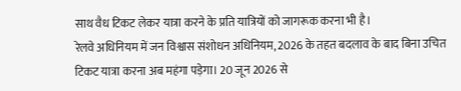साथ वैध टिकट लेकर यात्रा करने के प्रति यात्रियों को जागरूक करना भी है।
रेलवे अधिनियम में जन विश्वास संशोधन अधिनियम, 2026 के तहत बदलाव के बाद बिना उचित टिकट यात्रा करना अब महंगा पड़ेगा। 20 जून 2026 से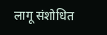लागू संशोधित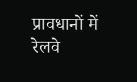प्रावधानों में रेलवे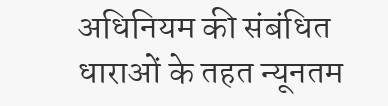अधिनियम की संबंधित धाराओं के तहत न्यूनतम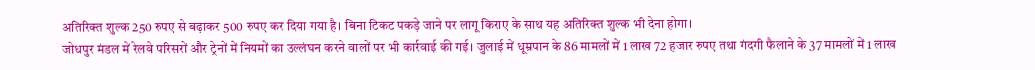अतिरिक्त शुल्क 250 रुपए से बढ़ाकर 500 रुपए कर दिया गया है। बिना टिकट पकड़े जाने पर लागू किराए के साथ यह अतिरिक्त शुल्क भी देना होगा।
जोधपुर मंडल में रेलवे परिसरों और ट्रेनों में नियमों का उल्लंघन करने वालों पर भी कार्रवाई की गई। जुलाई में धूम्रपान के 86 मामलों में 1 लाख 72 हजार रुपए तथा गंदगी फैलाने के 37 मामलों में 1 लाख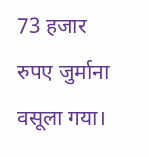73 हजार रुपए जुर्माना वसूला गया।